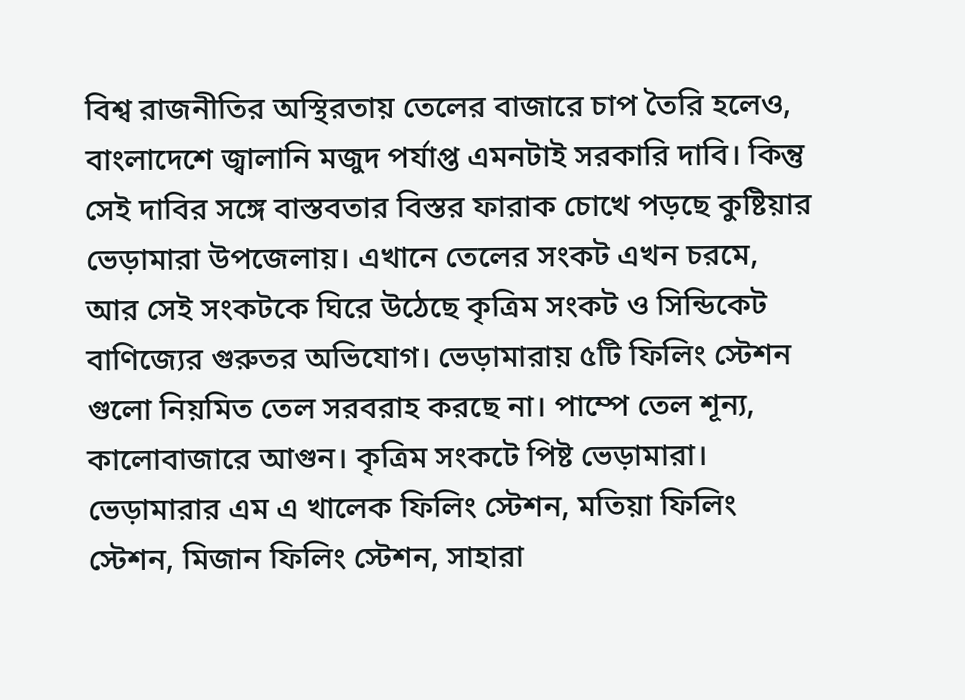বিশ্ব রাজনীতির অস্থিরতায় তেলের বাজারে চাপ তৈরি হলেও, বাংলাদেশে জ্বালানি মজুদ পর্যাপ্ত এমনটাই সরকারি দাবি। কিন্তু সেই দাবির সঙ্গে বাস্তবতার বিস্তর ফারাক চোখে পড়ছে কুষ্টিয়ার ভেড়ামারা উপজেলায়। এখানে তেলের সংকট এখন চরমে, আর সেই সংকটকে ঘিরে উঠেছে কৃত্রিম সংকট ও সিন্ডিকেট বাণিজ্যের গুরুতর অভিযোগ। ভেড়ামারায় ৫টি ফিলিং স্টেশন গুলো নিয়মিত তেল সরবরাহ করছে না। পাম্পে তেল শূন্য, কালোবাজারে আগুন। কৃত্রিম সংকটে পিষ্ট ভেড়ামারা। ভেড়ামারার এম এ খালেক ফিলিং স্টেশন, মতিয়া ফিলিং স্টেশন, মিজান ফিলিং স্টেশন, সাহারা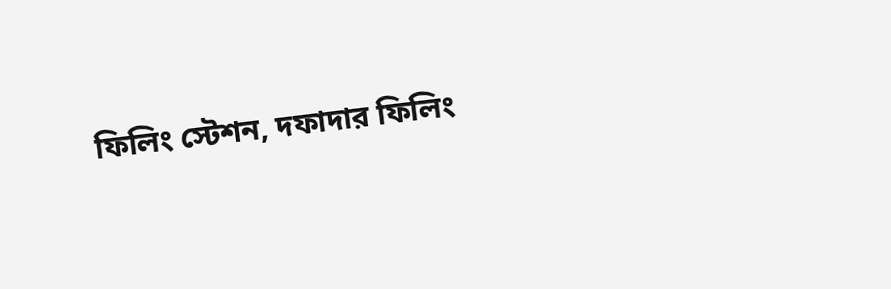ফিলিং স্টেশন, দফাদার ফিলিং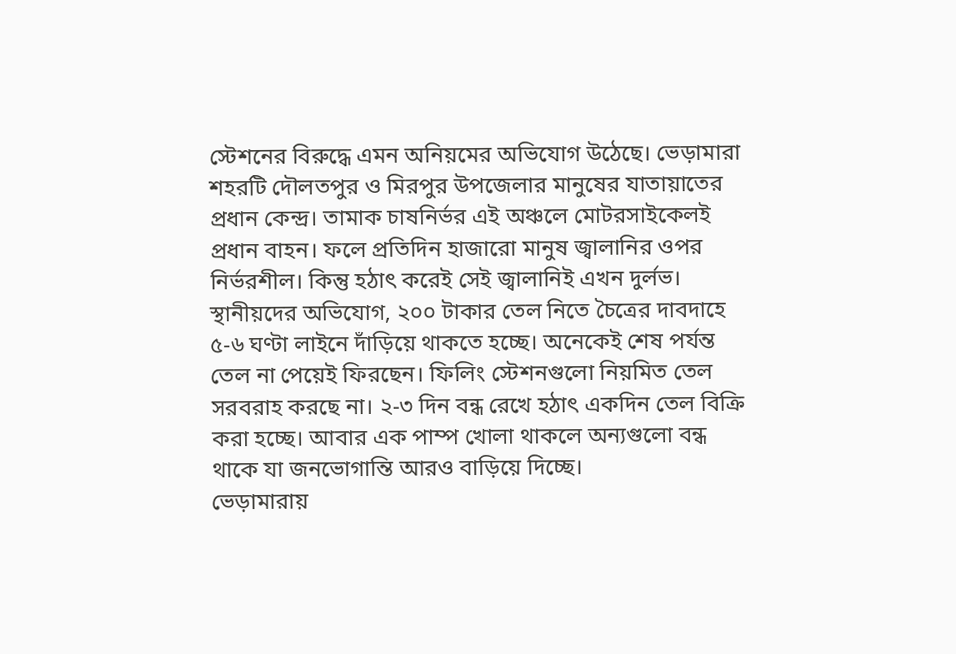স্টেশনের বিরুদ্ধে এমন অনিয়মের অভিযোগ উঠেছে। ভেড়ামারা শহরটি দৌলতপুর ও মিরপুর উপজেলার মানুষের যাতায়াতের প্রধান কেন্দ্র। তামাক চাষনির্ভর এই অঞ্চলে মোটরসাইকেলই প্রধান বাহন। ফলে প্রতিদিন হাজারো মানুষ জ্বালানির ওপর নির্ভরশীল। কিন্তু হঠাৎ করেই সেই জ্বালানিই এখন দুর্লভ। স্থানীয়দের অভিযোগ, ২০০ টাকার তেল নিতে চৈত্রের দাবদাহে ৫-৬ ঘণ্টা লাইনে দাঁড়িয়ে থাকতে হচ্ছে। অনেকেই শেষ পর্যন্ত তেল না পেয়েই ফিরছেন। ফিলিং স্টেশনগুলো নিয়মিত তেল সরবরাহ করছে না। ২-৩ দিন বন্ধ রেখে হঠাৎ একদিন তেল বিক্রি করা হচ্ছে। আবার এক পাম্প খোলা থাকলে অন্যগুলো বন্ধ থাকে যা জনভোগান্তি আরও বাড়িয়ে দিচ্ছে।
ভেড়ামারায়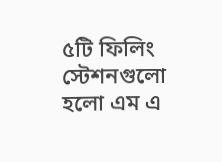৫টি ফিলিং স্টেশনগুলো হলো এম এ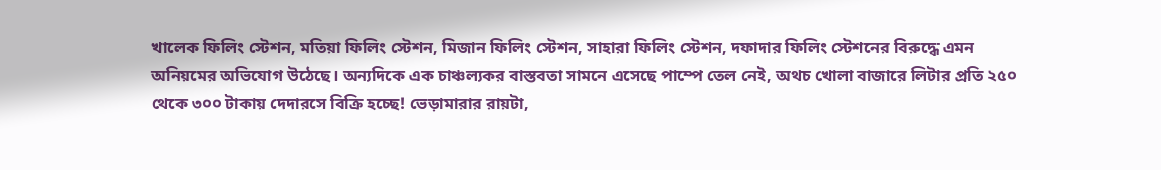খালেক ফিলিং স্টেশন, মতিয়া ফিলিং স্টেশন, মিজান ফিলিং স্টেশন, সাহারা ফিলিং স্টেশন, দফাদার ফিলিং স্টেশনের বিরুদ্ধে এমন অনিয়মের অভিযোগ উঠেছে। অন্যদিকে এক চাঞ্চল্যকর বাস্তবতা সামনে এসেছে পাম্পে তেল নেই, অথচ খোলা বাজারে লিটার প্রতি ২৫০ থেকে ৩০০ টাকায় দেদারসে বিক্রি হচ্ছে! ভেড়ামারার রায়টা,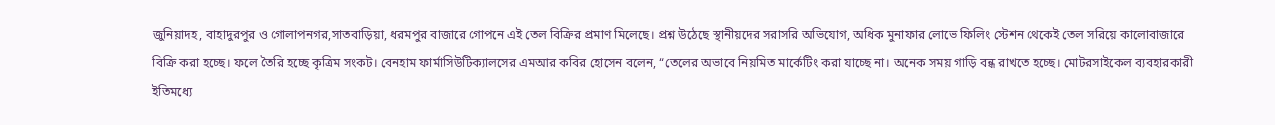জুনিয়াদহ, বাহাদুরপুর ও গোলাপনগর,সাতবাড়িয়া, ধরমপুর বাজারে গোপনে এই তেল বিক্রির প্রমাণ মিলেছে। প্রশ্ন উঠেছে স্থানীয়দের সরাসরি অভিযোগ, অধিক মুনাফার লোভে ফিলিং স্টেশন থেকেই তেল সরিয়ে কালোবাজারে বিক্রি করা হচ্ছে। ফলে তৈরি হচ্ছে কৃত্রিম সংকট। বেনহাম ফার্মাসিউটিক্যালসের এমআর কবির হোসেন বলেন, “তেলের অভাবে নিয়মিত মার্কেটিং করা যাচ্ছে না। অনেক সময় গাড়ি বন্ধ রাখতে হচ্ছে। মোটরসাইকেল ব্যবহারকারী ইতিমধ্যে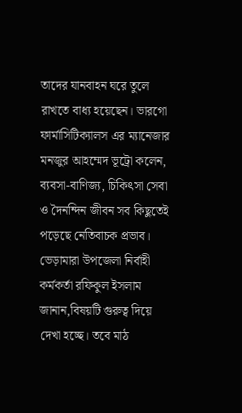তাদের যানবাহন ঘরে তুলে রাখতে বাধ্য হয়েছেন। ভারগো ফার্মাসিটিক্যালস এর ম্যানেজার মনজুর আহম্মেদ ভূট্রো কলেন, ব্যবসা-বাণিজ্য, চিকিৎসা সেবা ও দৈনন্দিন জীবন সব কিছুতেই পড়েছে নেতিবাচক প্রভাব। ভেড়ামারা উপজেলা নির্বাহী কর্মকর্তা রফিকুল ইসলাম জানান,বিষয়টি গুরুত্ব দিয়ে দেখা হচ্ছে। তবে মাঠ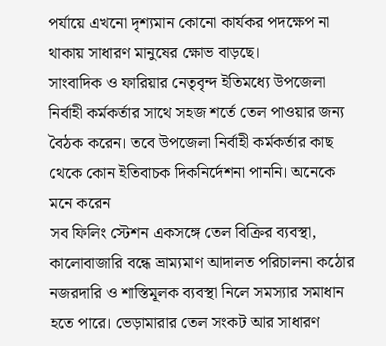পর্যায়ে এখনো দৃশ্যমান কোনো কার্যকর পদক্ষেপ না থাকায় সাধারণ মানুষের ক্ষোভ বাড়ছে।
সাংবাদিক ও ফারিয়ার নেতৃবৃন্দ ইতিমধ্যে উপজেলা নির্বাহী কর্মকর্তার সাথে সহজ শর্তে তেল পাওয়ার জন্য বৈঠক করেন। তবে উপজেলা নির্বাহী কর্মকর্তার কাছ থেকে কোন ইতিবাচক দিকনির্দেশনা পাননি। অনেকে মনে করেন
সব ফিলিং স্টেশন একসঙ্গে তেল বিক্রির ব্যবস্থা, কালোবাজারি বন্ধে ভ্রাম্যমাণ আদালত পরিচালনা কঠোর নজরদারি ও শাস্তিমূলক ব্যবস্থা নিলে সমস্যার সমাধান হতে পারে। ভেড়ামারার তেল সংকট আর সাধারণ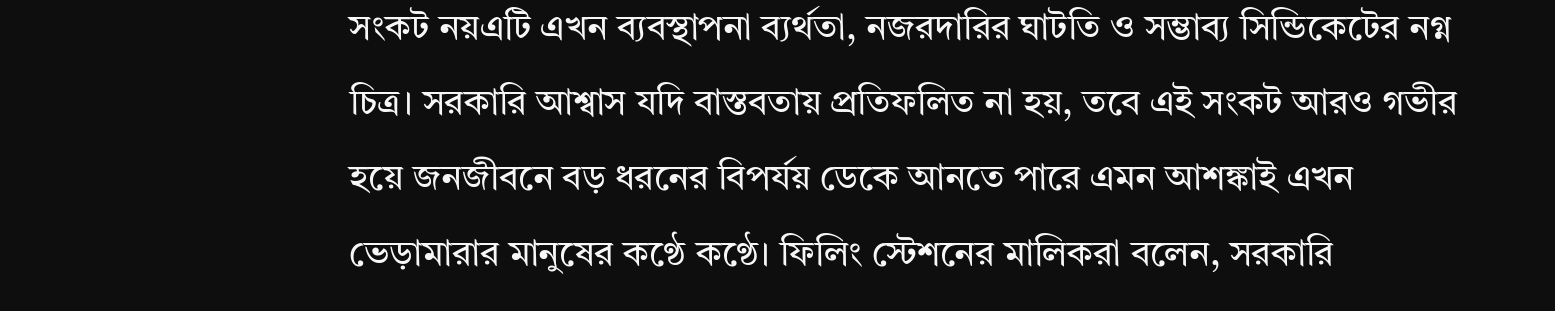সংকট নয়এটি এখন ব্যবস্থাপনা ব্যর্থতা, নজরদারির ঘাটতি ও সম্ভাব্য সিন্ডিকেটের নগ্ন চিত্র। সরকারি আশ্বাস যদি বাস্তবতায় প্রতিফলিত না হয়, তবে এই সংকট আরও গভীর হয়ে জনজীবনে বড় ধরনের বিপর্যয় ডেকে আনতে পারে এমন আশঙ্কাই এখন ভেড়ামারার মানুষের কণ্ঠে কণ্ঠে। ফিলিং স্টেশনের মালিকরা বলেন, সরকারি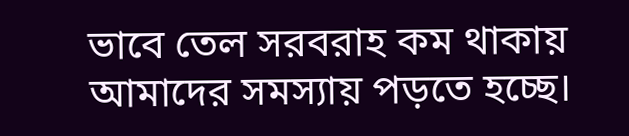ভাবে তেল সরবরাহ কম থাকায় আমাদের সমস্যায় পড়তে হচ্ছে।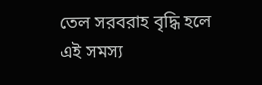তেল সরবরাহ বৃদ্ধি হলে এই সমস্য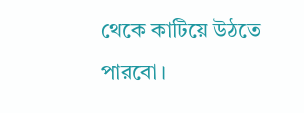থেকে কাটিয়ে উঠতে পারবো।